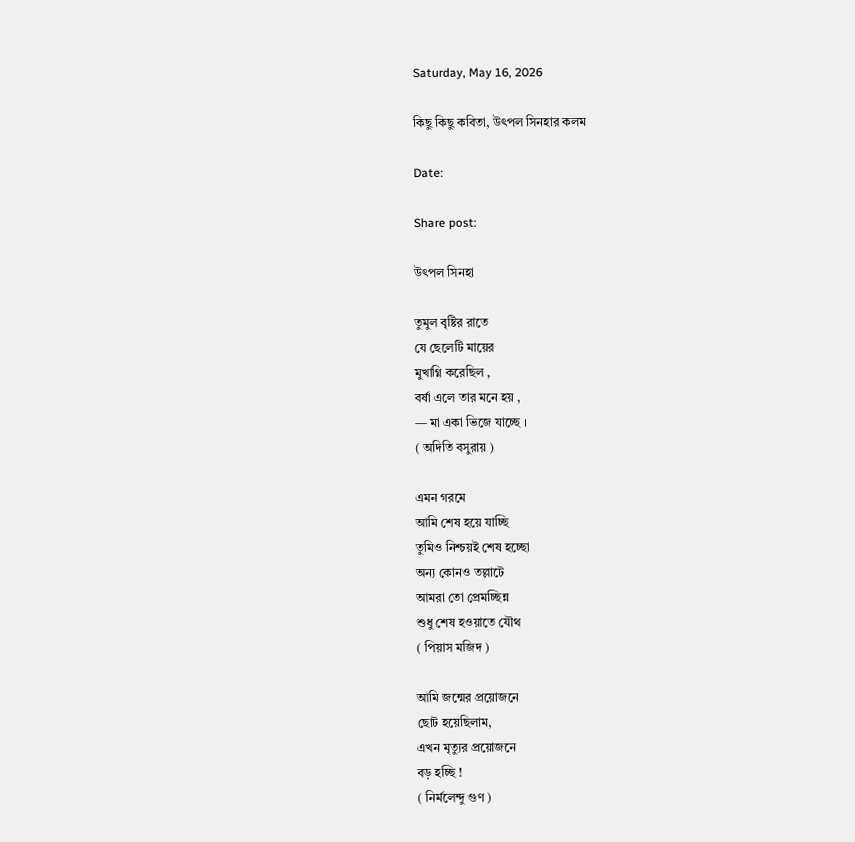Saturday, May 16, 2026

কিছু কিছু কবিতা, উৎপল সিনহার কলম

Date:

Share post:

উৎপল সিনহা

তুমুল বৃষ্টির রাতে
যে ছেলেটি মায়ের
মুখাগ্নি করেছিল ,
বর্ষা এলে তার মনে হয় ,
— মা একা ভিজে যাচ্ছে ।
( অদিতি বসুরায় )

এমন গরমে
আমি শেষ হয়ে যাচ্ছি
তুমিও নিশ্চয়ই শেষ হচ্ছো
অন্য কোনও তল্লাটে
আমরা তো প্রেমচ্ছিন্ন
শুধু শেষ হওয়াতে যৌথ
( পিয়াস মজিদ )

আমি জন্মের প্রয়োজনে
ছোট হয়েছিলাম,
এখন মৃত্যুর প্রয়োজনে
বড় হচ্ছি !
( নির্মলেন্দু গুণ )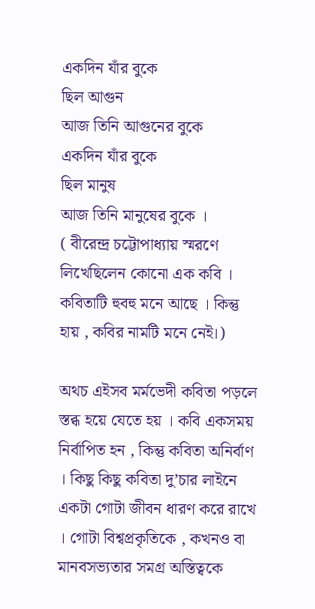একদিন যাঁর বুকে
ছিল আগুন
আজ তিনি আগুনের বুকে
একদিন যাঁর বুকে
ছিল মানুষ
আজ তিনি মানুষের বুকে ।
( বীরেন্দ্র চট্টোপাধ্যায় স্মরণে লিখেছিলেন কোনো এক কবি । কবিতাটি হুবহু মনে আছে । কিন্তু হায় , কবির নামটি মনে নেই।)

অথচ এইসব মর্মভেদী কবিতা পড়লে স্তব্ধ হয়ে যেতে হয় । কবি একসময় নির্বাপিত হন , কিন্তু কবিতা অনির্বাণ । কিছু কিছু কবিতা দু’চার লাইনে একটা গোটা জীবন ধারণ করে রাখে । গোটা বিশ্বপ্রকৃতিকে , কখনও বা মানবসভ্যতার সমগ্র অস্তিত্বকে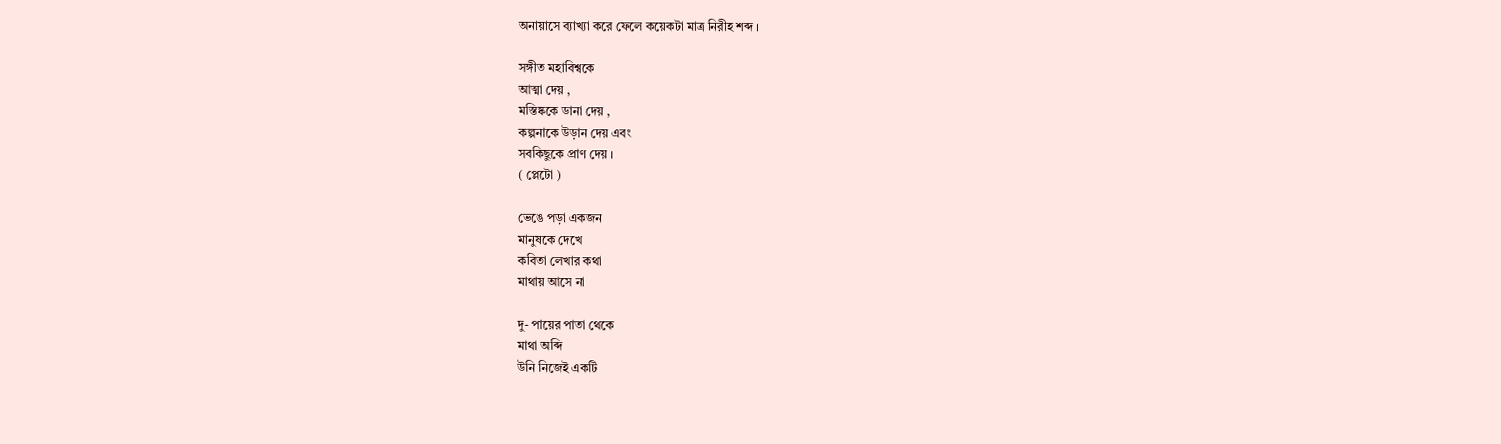অনায়াসে ব্যাখ্যা করে ফেলে কয়েকটা মাত্র নিরীহ শব্দ ।

সঙ্গীত মহাবিশ্বকে
আত্মা দেয় ,
মস্তিষ্ককে ডানা দেয় ,
কল্পনাকে উড়ান দেয় এবং
সবকিছুকে প্রাণ দেয় ।
( প্লেটো )

ভেঙে পড়া একজন
মানুষকে দেখে
কবিতা লেখার কথা
মাথায় আসে না

দু- পায়ের পাতা থেকে
মাথা অব্দি
উনি নিজেই একটি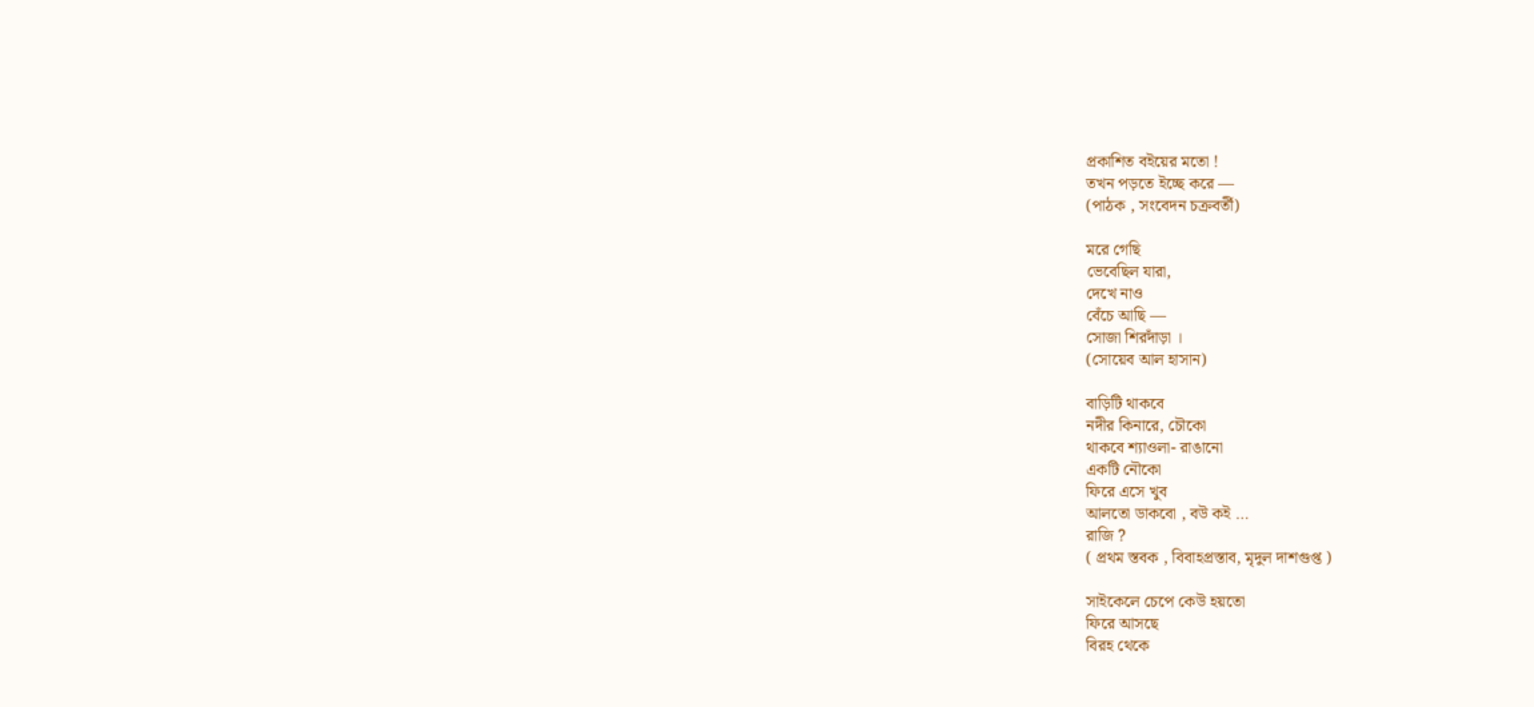প্রকাশিত বইয়ের মতো !
তখন পড়তে ইচ্ছে করে —
(পাঠক , সংবেদন চক্রবর্তী)

মরে গেছি
ভেবেছিল যারা,
দেখে নাও
বেঁচে আছি —
সোজা শিরদাঁড়া ।
(সোয়েব আল হাসান)

বাড়িটি থাকবে
নদীর কিনারে, চৌকো
থাকবে শ্যাওলা- রাঙানো
একটি নৌকো
ফিরে এসে খুব
আলতো ডাকবো , বউ কই …
রাজি ?
( প্রথম স্তবক , বিবাহপ্রস্তাব, মৃদুল দাশগুপ্ত )

সাইকেলে চেপে কেউ হয়তো
ফিরে আসছে
বিরহ থেকে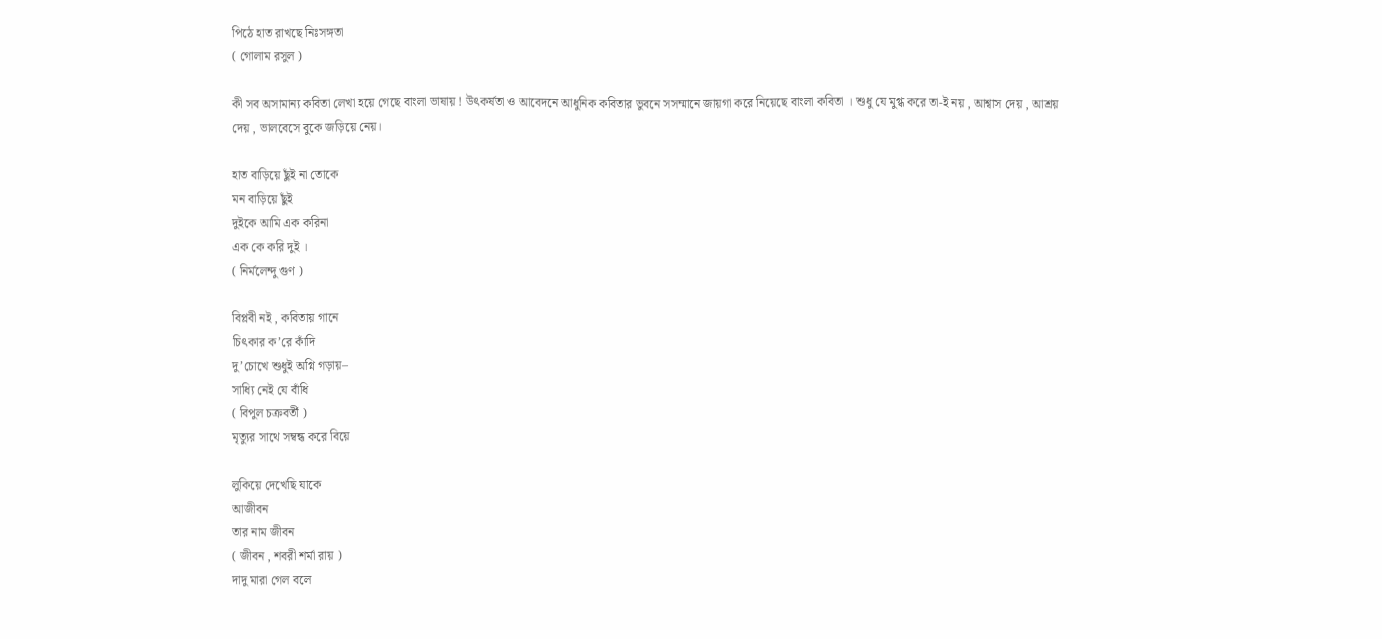পিঠে হাত রাখছে নিঃসঙ্গতা
( গোলাম রসুল )

কী সব অসামান্য কবিতা লেখা হয়ে গেছে বাংলা ভাষায় ! উৎকর্ষতা ও আবেদনে আধুনিক কবিতার ভুবনে সসম্মানে জায়গা করে নিয়েছে বাংলা কবিতা । শুধু যে মুগ্ধ করে তা-ই নয় , আশ্বাস দেয় , আশ্রয় দেয় , ভালবেসে বুকে জড়িয়ে নেয়।

হাত বাড়িয়ে ছুঁই না তোকে
মন বাড়িয়ে ছুঁই
দুইকে আমি এক করিনা
এক কে করি দুই ।
( নির্মলেন্দু গুণ )

বিপ্লবী নই , কবিতায় গানে
চিৎকার ক’রে কাঁদি
দু’চোখে শুধুই অগ্নি গড়ায়–
সাধ্যি নেই যে বাঁধি
( বিপুল চক্রবর্তী )
মৃত্যুর সাথে সম্বন্ধ করে বিয়ে

লুকিয়ে দেখেছি যাকে
আজীবন
তার নাম জীবন
( জীবন , শবরী শর্মা রায় )
দাদু মারা গেল বলে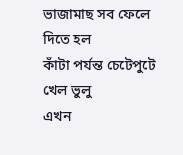ভাজামাছ সব ফেলে
দিতে হল
কাঁটা পর্যন্ত চেটেপুটে
খেল ভুলু
এখন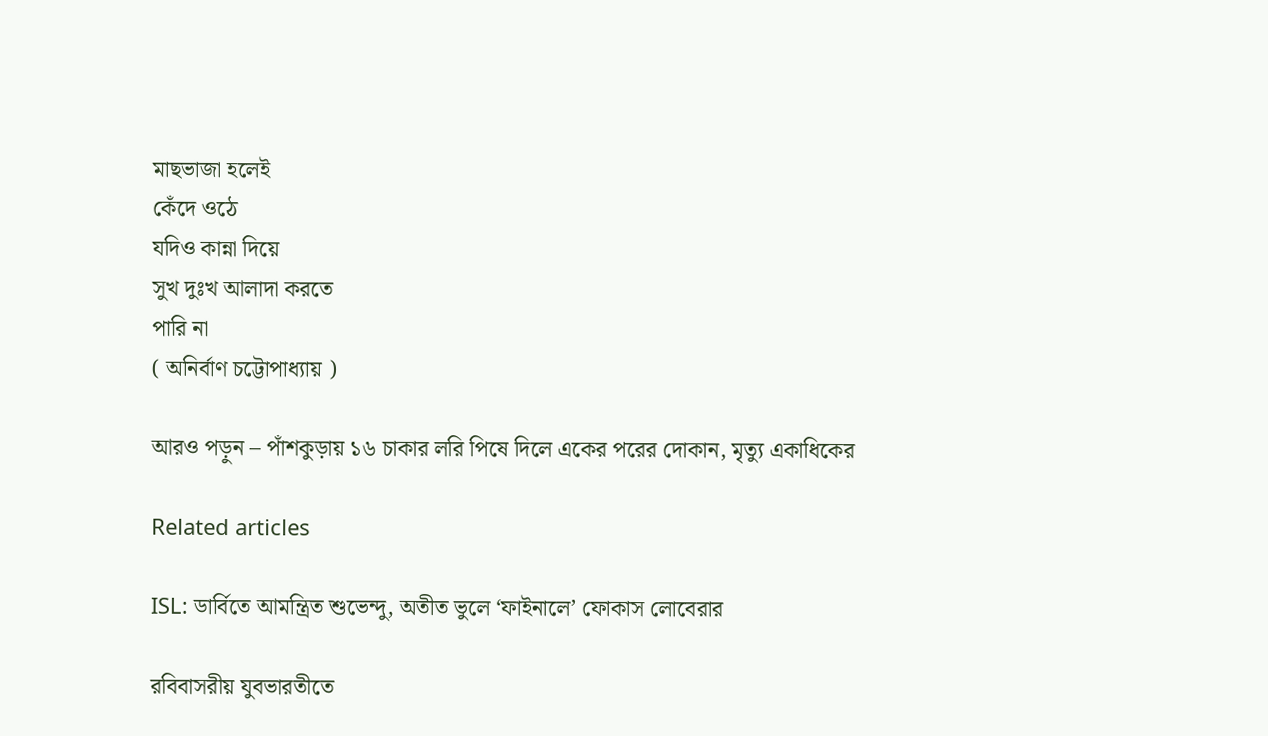মাছভাজা হলেই
কেঁদে ওঠে
যদিও কান্না দিয়ে
সুখ দুঃখ আলাদা করতে
পারি না
( অনির্বাণ চট্টোপাধ্যায় )

আরও পড়ুন – পাঁশকুড়ায় ১৬ চাকার লরি পিষে দিলে একের পরের দোকান, মৃত্যু একাধিকের

Related articles

ISL: ডার্বিতে আমন্ত্রিত শুভেন্দু, অতীত ভুলে ‘ফাইনালে’ ফোকাস লোবেরার

রবিবাসরীয় যুবভারতীতে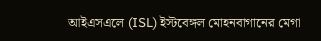আইএসএলে (ISL) ইস্টবেঙ্গল মোহনবাগানের মেগা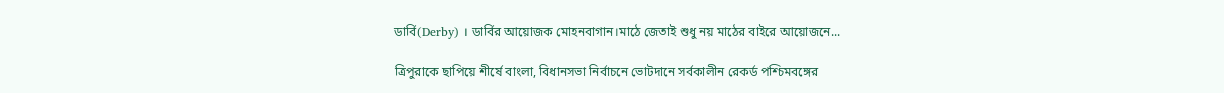ডার্বি(Derby) । ডার্বির আয়োজক মোহনবাগান।মাঠে জেতাই শুধু নয় মাঠের বাইরে আয়োজনে...

ত্রিপুরাকে ছাপিয়ে শীর্ষে বাংলা, বিধানসভা নির্বাচনে ভোটদানে সর্বকালীন রেকর্ড পশ্চিমবঙ্গের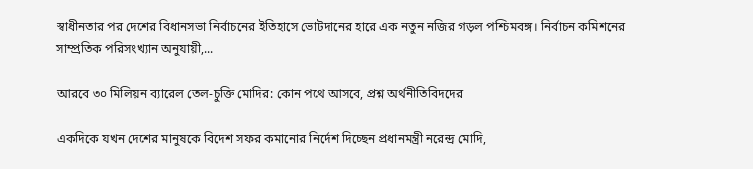স্বাধীনতার পর দেশের বিধানসভা নির্বাচনের ইতিহাসে ভোটদানের হারে এক নতুন নজির গড়ল পশ্চিমবঙ্গ। নির্বাচন কমিশনের সাম্প্রতিক পরিসংখ্যান অনুযায়ী,...

আরবে ৩০ মিলিয়ন ব্যারেল তেল-চুক্তি মোদির: কোন পথে আসবে, প্রশ্ন অর্থনীতিবিদদের

একদিকে যখন দেশের মানুষকে বিদেশ সফর কমানোর নির্দেশ দিচ্ছেন প্রধানমন্ত্রী নরেন্দ্র মোদি,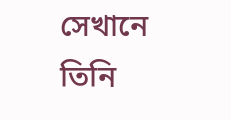সেখানে তিনি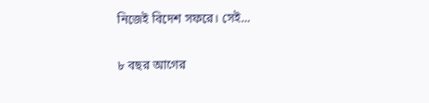নিজেই বিদেশ সফরে। সেই...

৮ বছর আগের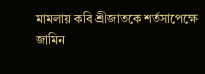মামলায় কবি শ্রীজাতকে শর্তসাপেক্ষে জামিন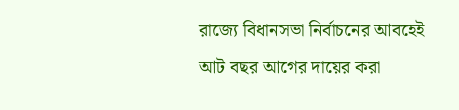রাজ্যে বিধানসভা নির্বাচনের আবহেই আট বছর আগের দায়ের করা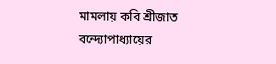মামলায় কবি শ্রীজাত বন্দ্যোপাধ্যায়ের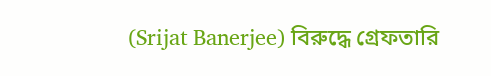(Srijat Banerjee) বিরুদ্ধে গ্রেফতারি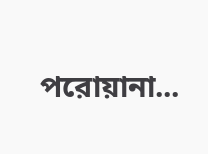পরোয়ানা...